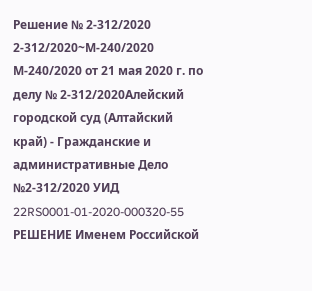Решение № 2-312/2020 2-312/2020~М-240/2020 М-240/2020 от 21 мая 2020 г. по делу № 2-312/2020Алейский городской суд (Алтайский край) - Гражданские и административные Дело №2-312/2020 УИД 22RS0001-01-2020-000320-55 РЕШЕНИЕ Именем Российской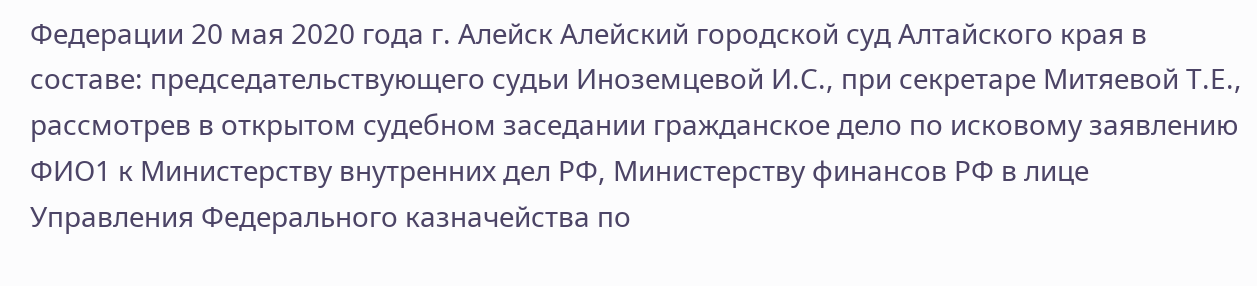Федерации 20 мая 2020 года г. Алейск Алейский городской суд Алтайского края в составе: председательствующего судьи Иноземцевой И.С., при секретаре Митяевой Т.Е., рассмотрев в открытом судебном заседании гражданское дело по исковому заявлению ФИО1 к Министерству внутренних дел РФ, Министерству финансов РФ в лице Управления Федерального казначейства по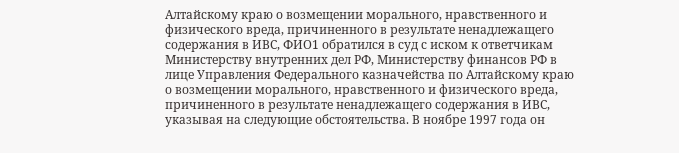Алтайскому краю о возмещении морального, нравственного и физического вреда, причиненного в результате ненадлежащего содержания в ИВС, ФИО1 обратился в суд с иском к ответчикам Министерству внутренних дел РФ, Министерству финансов РФ в лице Управления Федерального казначейства по Алтайскому краю о возмещении морального, нравственного и физического вреда, причиненного в результате ненадлежащего содержания в ИВС, указывая на следующие обстоятельства. В ноябре 1997 года он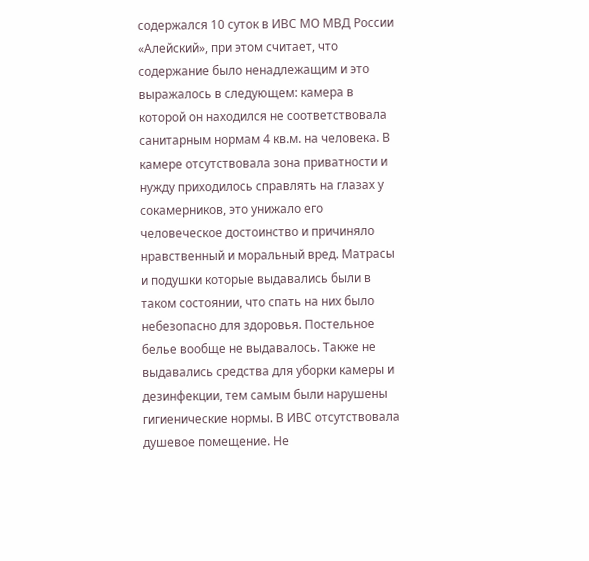содержался 10 суток в ИВС МО МВД России «Алейский», при этом считает, что содержание было ненадлежащим и это выражалось в следующем: камера в которой он находился не соответствовала санитарным нормам 4 кв.м. на человека. В камере отсутствовала зона приватности и нужду приходилось справлять на глазах у сокамерников, это унижало его человеческое достоинство и причиняло нравственный и моральный вред. Матрасы и подушки которые выдавались были в таком состоянии, что спать на них было небезопасно для здоровья. Постельное белье вообще не выдавалось. Также не выдавались средства для уборки камеры и дезинфекции, тем самым были нарушены гигиенические нормы. В ИВС отсутствовала душевое помещение. Не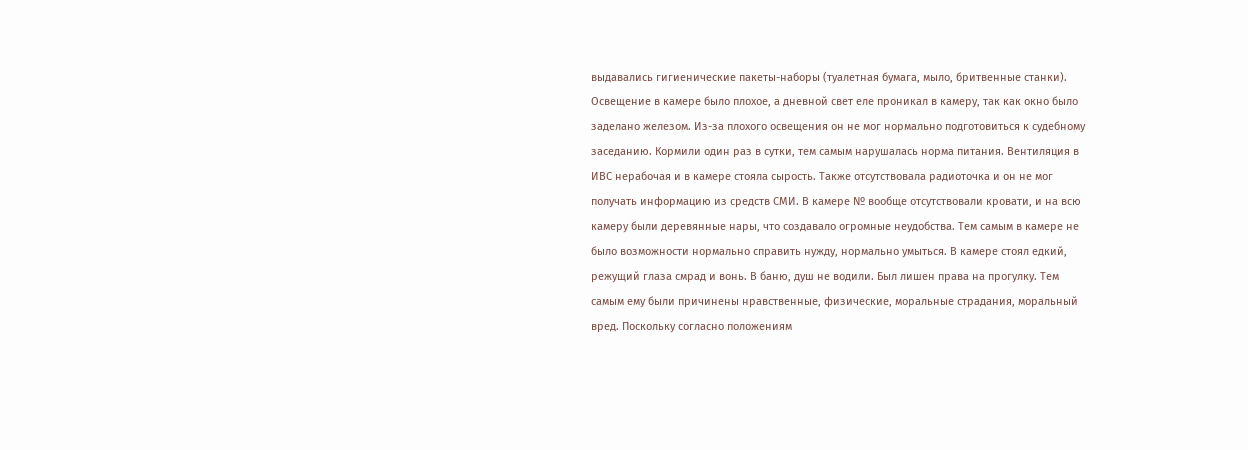выдавались гигиенические пакеты-наборы (туалетная бумага, мыло, бритвенные станки). Освещение в камере было плохое, а дневной свет еле проникал в камеру, так как окно было заделано железом. Из-за плохого освещения он не мог нормально подготовиться к судебному заседанию. Кормили один раз в сутки, тем самым нарушалась норма питания. Вентиляция в ИВС нерабочая и в камере стояла сырость. Также отсутствовала радиоточка и он не мог получать информацию из средств СМИ. В камере № вообще отсутствовали кровати, и на всю камеру были деревянные нары, что создавало огромные неудобства. Тем самым в камере не было возможности нормально справить нужду, нормально умыться. В камере стоял едкий, режущий глаза смрад и вонь. В баню, душ не водили. Был лишен права на прогулку. Тем самым ему были причинены нравственные, физические, моральные страдания, моральный вред. Поскольку согласно положениям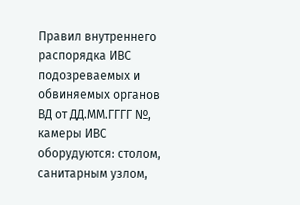Правил внутреннего распорядка ИВС подозреваемых и обвиняемых органов ВД от ДД.ММ.ГГГГ №, камеры ИВС оборудуются: столом, санитарным узлом,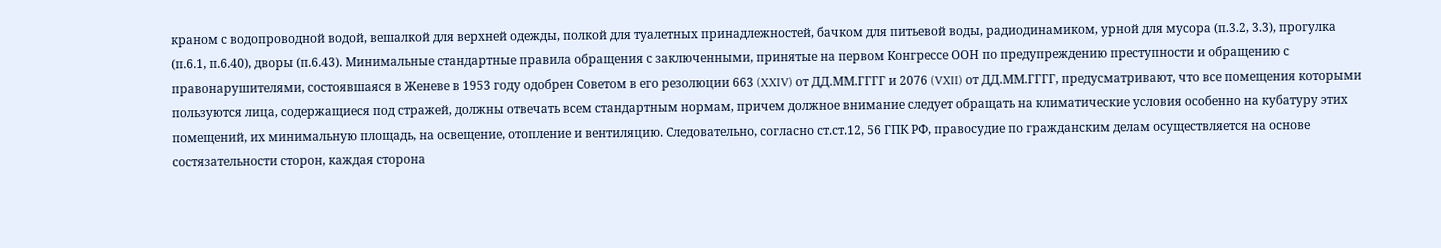краном с водопроводной водой, вешалкой для верхней одежды, полкой для туалетных принадлежностей, бачком для питьевой воды, радиодинамиком, урной для мусора (п.3.2, 3.3), прогулка (п.6.1, п.6.40), дворы (п.6.43). Минимальные стандартные правила обращения с заключенными, принятые на первом Конгрессе ООН по предупреждению преступности и обращению с правонарушителями, состоявшаяся в Женеве в 1953 году одобрен Советом в его резолюции 663 (XXIV) от ДД.ММ.ГГГГ и 2076 (VXII) от ДД.ММ.ГГГГ, предусматривают, что все помещения которыми пользуются лица, содержащиеся под стражей, должны отвечать всем стандартным нормам, причем должное внимание следует обращать на климатические условия особенно на кубатуру этих помещений, их минимальную площадь, на освещение, отопление и вентиляцию. Следовательно, согласно ст.ст.12, 56 ГПК РФ, правосудие по гражданским делам осуществляется на основе состязательности сторон, каждая сторона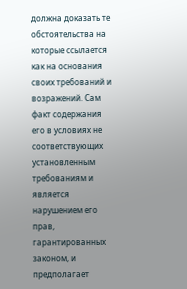должна доказать те обстоятельства на которые ссылается как на основания своих требований и возражений. Сам факт содержания его в условиях не соответствующих установленным требованиям и является нарушением его прав, гарантированных законом, и предполагает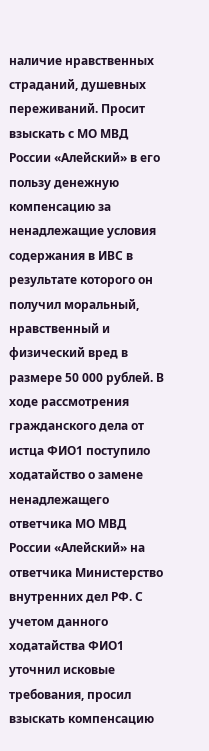наличие нравственных страданий, душевных переживаний. Просит взыскать с МО МВД России «Алейский» в его пользу денежную компенсацию за ненадлежащие условия содержания в ИВС в результате которого он получил моральный, нравственный и физический вред в размере 50 000 рублей. В ходе рассмотрения гражданского дела от истца ФИО1 поступило ходатайство о замене ненадлежащего ответчика МО МВД России «Алейский» на ответчика Министерство внутренних дел РФ. С учетом данного ходатайства ФИО1 уточнил исковые требования, просил взыскать компенсацию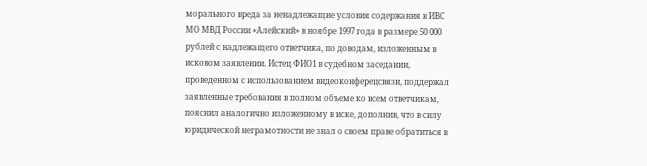морального вреда за ненадлежащие условия содержания в ИВС МО МВД России «Алейский» в ноябре 1997 года в размере 50 000 рублей с надлежащего ответчика, по доводам, изложенным в исковом заявлении. Истец ФИО1 в судебном заседании, проведенном с использованием видеоконферецсвязи, поддержал заявленные требования в полном объеме ко всем ответчикам, пояснил аналогично изложенному в иске, дополнив, что в силу юридической неграмотности не знал о своем праве обратиться в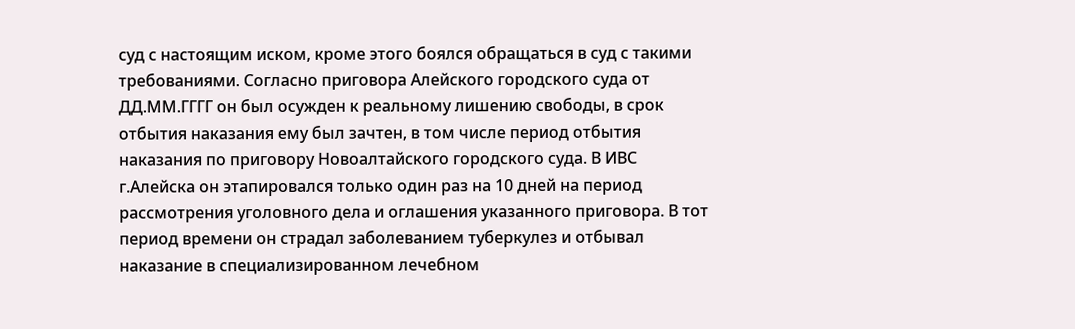суд с настоящим иском, кроме этого боялся обращаться в суд с такими требованиями. Согласно приговора Алейского городского суда от ДД.ММ.ГГГГ он был осужден к реальному лишению свободы, в срок отбытия наказания ему был зачтен, в том числе период отбытия наказания по приговору Новоалтайского городского суда. В ИВС г.Алейска он этапировался только один раз на 10 дней на период рассмотрения уголовного дела и оглашения указанного приговора. В тот период времени он страдал заболеванием туберкулез и отбывал наказание в специализированном лечебном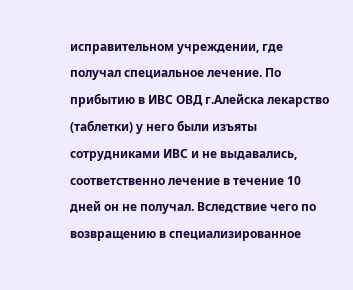исправительном учреждении, где получал специальное лечение. По прибытию в ИВС ОВД г.Алейска лекарство (таблетки) у него были изъяты сотрудниками ИВС и не выдавались, соответственно лечение в течение 10 дней он не получал. Вследствие чего по возвращению в специализированное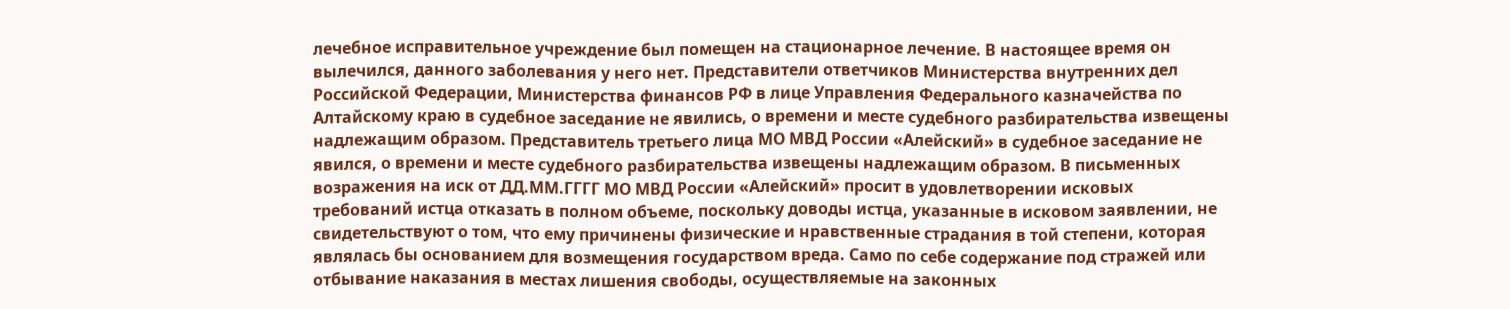лечебное исправительное учреждение был помещен на стационарное лечение. В настоящее время он вылечился, данного заболевания у него нет. Представители ответчиков Министерства внутренних дел Российской Федерации, Министерства финансов РФ в лице Управления Федерального казначейства по Алтайскому краю в судебное заседание не явились, о времени и месте судебного разбирательства извещены надлежащим образом. Представитель третьего лица МО МВД России «Алейский» в судебное заседание не явился, о времени и месте судебного разбирательства извещены надлежащим образом. В письменных возражения на иск от ДД.ММ.ГГГГ МО МВД России «Алейский» просит в удовлетворении исковых требований истца отказать в полном объеме, поскольку доводы истца, указанные в исковом заявлении, не свидетельствуют о том, что ему причинены физические и нравственные страдания в той степени, которая являлась бы основанием для возмещения государством вреда. Само по себе содержание под стражей или отбывание наказания в местах лишения свободы, осуществляемые на законных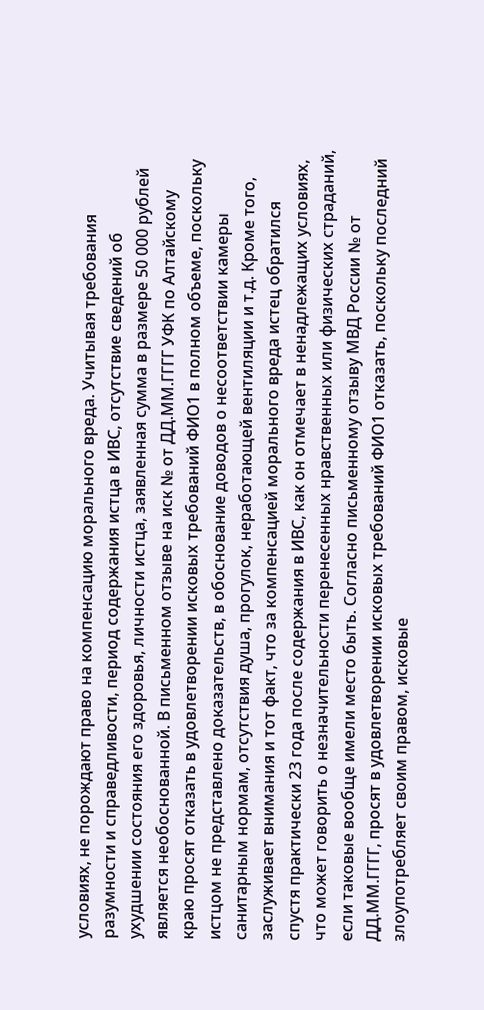условиях, не порождают право на компенсацию морального вреда. Учитывая требования разумности и справедливости, период содержания истца в ИВС, отсутствие сведений об ухудшении состояния его здоровья, личности истца, заявленная сумма в размере 50 000 рублей является необоснованной. В письменном отзыве на иск № от ДД.ММ.ГГГГ УФК по Алтайскому краю просят отказать в удовлетворении исковых требований ФИО1 в полном объеме, поскольку истцом не представлено доказательств, в обоснование доводов о несоответствии камеры санитарным нормам, отсутствия душа, прогулок, неработающей вентиляции и т.д. Кроме того, заслуживает внимания и тот факт, что за компенсацией морального вреда истец обратился спустя практически 23 года после содержания в ИВС, как он отмечает в ненадлежащих условиях, что может говорить о незначительности перенесенных нравственных или физических страданий, если таковые вообще имели место быть. Согласно письменному отзыву МВД России № от ДД.ММ.ГГГГ, просят в удовлетворении исковых требований ФИО1 отказать, поскольку последний злоупотребляет своим правом, исковые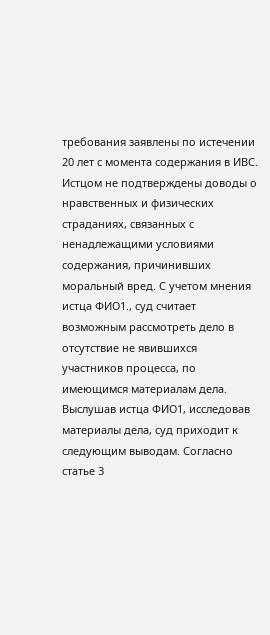требования заявлены по истечении 20 лет с момента содержания в ИВС. Истцом не подтверждены доводы о нравственных и физических страданиях, связанных с ненадлежащими условиями содержания, причинивших моральный вред. С учетом мнения истца ФИО1., суд считает возможным рассмотреть дело в отсутствие не явившихся участников процесса, по имеющимся материалам дела. Выслушав истца ФИО1, исследовав материалы дела, суд приходит к следующим выводам. Согласно статье 3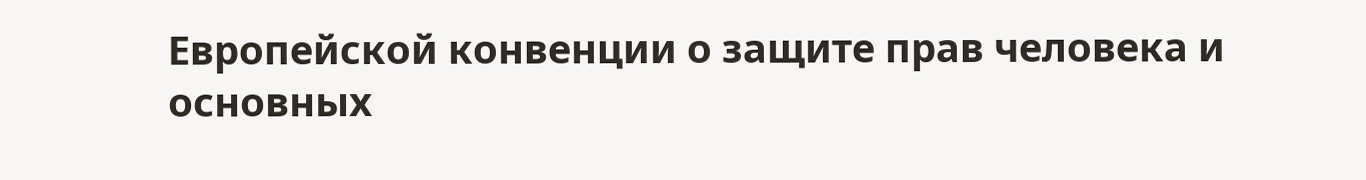Европейской конвенции о защите прав человека и основных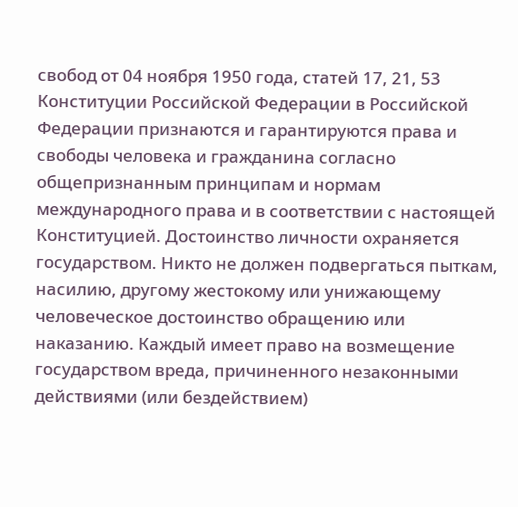свобод от 04 ноября 1950 года, статей 17, 21, 53 Конституции Российской Федерации в Российской Федерации признаются и гарантируются права и свободы человека и гражданина согласно общепризнанным принципам и нормам международного права и в соответствии с настоящей Конституцией. Достоинство личности охраняется государством. Никто не должен подвергаться пыткам, насилию, другому жестокому или унижающему человеческое достоинство обращению или наказанию. Каждый имеет право на возмещение государством вреда, причиненного незаконными действиями (или бездействием)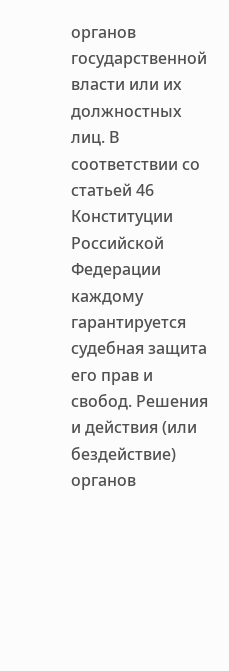органов государственной власти или их должностных лиц. В соответствии со статьей 46 Конституции Российской Федерации каждому гарантируется судебная защита его прав и свобод. Решения и действия (или бездействие) органов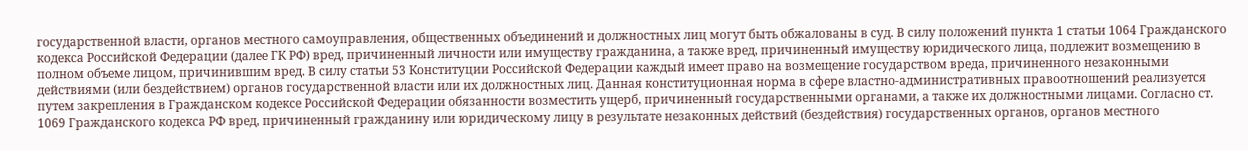государственной власти, органов местного самоуправления, общественных объединений и должностных лиц могут быть обжалованы в суд. В силу положений пункта 1 статьи 1064 Гражданского кодекса Российской Федерации (далее ГК РФ) вред, причиненный личности или имуществу гражданина, а также вред, причиненный имуществу юридического лица, подлежит возмещению в полном объеме лицом, причинившим вред. В силу статьи 53 Конституции Российской Федерации каждый имеет право на возмещение государством вреда, причиненного незаконными действиями (или бездействием) органов государственной власти или их должностных лиц. Данная конституционная норма в сфере властно-административных правоотношений реализуется путем закрепления в Гражданском кодексе Российской Федерации обязанности возместить ущерб, причиненный государственными органами, а также их должностными лицами. Согласно ст. 1069 Гражданского кодекса РФ вред, причиненный гражданину или юридическому лицу в результате незаконных действий (бездействия) государственных органов, органов местного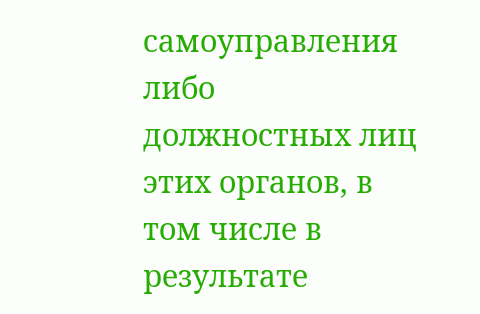самоуправления либо должностных лиц этих органов, в том числе в результате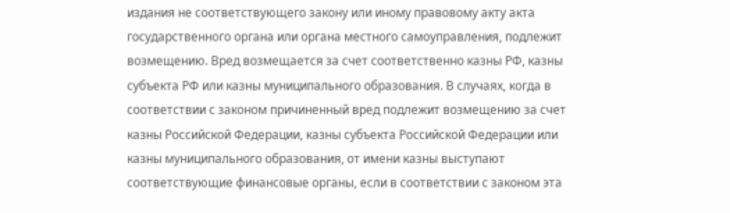издания не соответствующего закону или иному правовому акту акта государственного органа или органа местного самоуправления, подлежит возмещению. Вред возмещается за счет соответственно казны РФ, казны субъекта РФ или казны муниципального образования. В случаях, когда в соответствии с законом причиненный вред подлежит возмещению за счет казны Российской Федерации, казны субъекта Российской Федерации или казны муниципального образования, от имени казны выступают соответствующие финансовые органы, если в соответствии с законом эта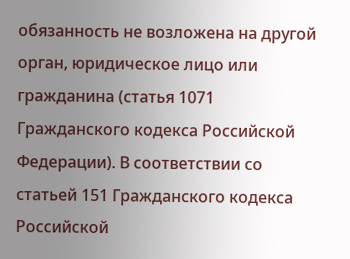обязанность не возложена на другой орган, юридическое лицо или гражданина (статья 1071 Гражданского кодекса Российской Федерации). В соответствии со статьей 151 Гражданского кодекса Российской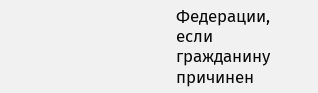Федерации, если гражданину причинен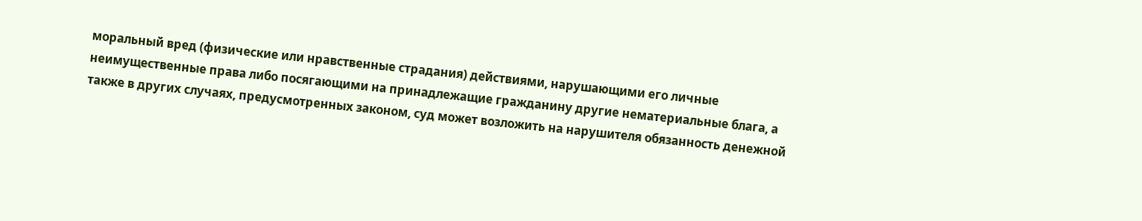моральный вред (физические или нравственные страдания) действиями, нарушающими его личные неимущественные права либо посягающими на принадлежащие гражданину другие нематериальные блага, а также в других случаях, предусмотренных законом, суд может возложить на нарушителя обязанность денежной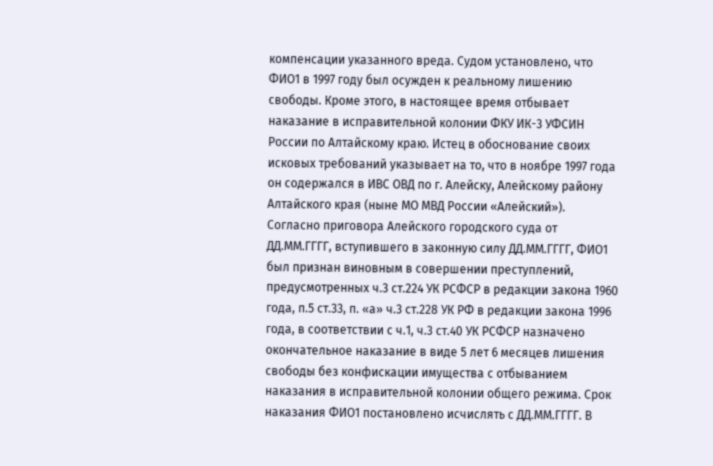компенсации указанного вреда. Судом установлено, что ФИО1 в 1997 году был осужден к реальному лишению свободы. Кроме этого, в настоящее время отбывает наказание в исправительной колонии ФКУ ИК-3 УФСИН России по Алтайскому краю. Истец в обоснование своих исковых требований указывает на то, что в ноябре 1997 года он содержался в ИВС ОВД по г. Алейску, Алейскому району Алтайского края (ныне МО МВД России «Алейский»). Согласно приговора Алейского городского суда от ДД.ММ.ГГГГ, вступившего в законную силу ДД.ММ.ГГГГ, ФИО1 был признан виновным в совершении преступлений, предусмотренных ч.3 ст.224 УК РСФСР в редакции закона 1960 года, п.5 ст.33, п. «а» ч.3 ст.228 УК РФ в редакции закона 1996 года, в соответствии с ч.1, ч.3 ст.40 УК РСФСР назначено окончательное наказание в виде 5 лет 6 месяцев лишения свободы без конфискации имущества с отбыванием наказания в исправительной колонии общего режима. Срок наказания ФИО1 постановлено исчислять с ДД.ММ.ГГГГ. В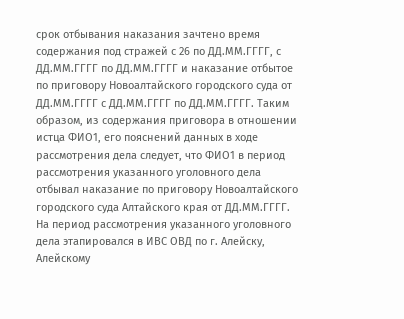срок отбывания наказания зачтено время содержания под стражей с 26 по ДД.ММ.ГГГГ, с ДД.ММ.ГГГГ по ДД.ММ.ГГГГ и наказание отбытое по приговору Новоалтайского городского суда от ДД.ММ.ГГГГ с ДД.ММ.ГГГГ по ДД.ММ.ГГГГ. Таким образом, из содержания приговора в отношении истца ФИО1, его пояснений данных в ходе рассмотрения дела следует, что ФИО1 в период рассмотрения указанного уголовного дела отбывал наказание по приговору Новоалтайского городского суда Алтайского края от ДД.ММ.ГГГГ. На период рассмотрения указанного уголовного дела этапировался в ИВС ОВД по г. Алейску, Алейскому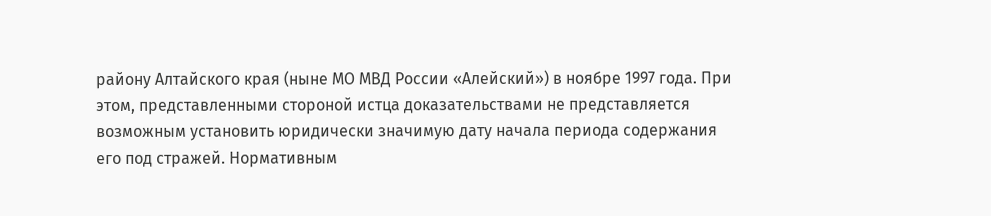району Алтайского края (ныне МО МВД России «Алейский») в ноябре 1997 года. При этом, представленными стороной истца доказательствами не представляется возможным установить юридически значимую дату начала периода содержания его под стражей. Нормативным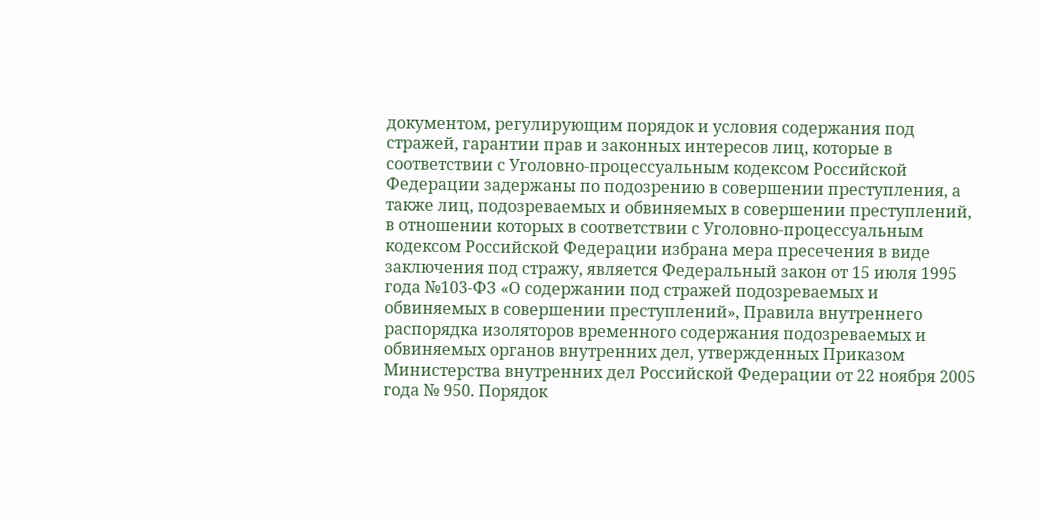документом, регулирующим порядок и условия содержания под стражей, гарантии прав и законных интересов лиц, которые в соответствии с Уголовно-процессуальным кодексом Российской Федерации задержаны по подозрению в совершении преступления, а также лиц, подозреваемых и обвиняемых в совершении преступлений, в отношении которых в соответствии с Уголовно-процессуальным кодексом Российской Федерации избрана мера пресечения в виде заключения под стражу, является Федеральный закон от 15 июля 1995 года №103-ФЗ «О содержании под стражей подозреваемых и обвиняемых в совершении преступлений», Правила внутреннего распорядка изоляторов временного содержания подозреваемых и обвиняемых органов внутренних дел, утвержденных Приказом Министерства внутренних дел Российской Федерации от 22 ноября 2005 года № 950. Порядок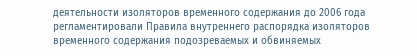деятельности изоляторов временного содержания до 2006 года регламентировали Правила внутреннего распорядка изоляторов временного содержания подозреваемых и обвиняемых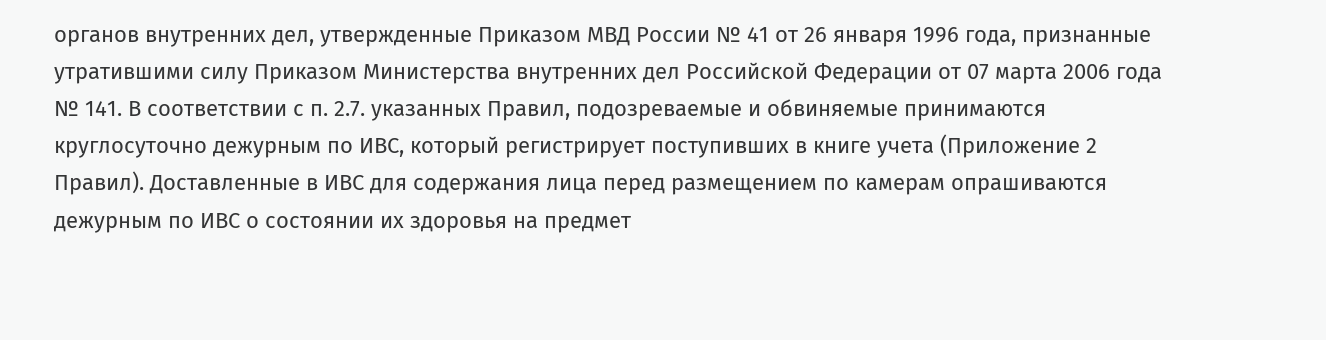органов внутренних дел, утвержденные Приказом МВД России № 41 от 26 января 1996 года, признанные утратившими силу Приказом Министерства внутренних дел Российской Федерации от 07 марта 2006 года № 141. В соответствии с п. 2.7. указанных Правил, подозреваемые и обвиняемые принимаются круглосуточно дежурным по ИВС, который регистрирует поступивших в книге учета (Приложение 2 Правил). Доставленные в ИВС для содержания лица перед размещением по камерам опрашиваются дежурным по ИВС о состоянии их здоровья на предмет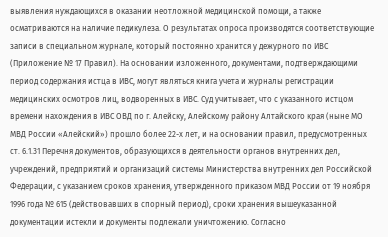выявления нуждающихся в оказании неотложной медицинской помощи, а также осматриваются на наличие педикулеза. О результатах опроса производятся соответствующие записи в специальном журнале, который постоянно хранится у дежурного по ИВС (Приложение № 17 Правил). На основании изложенного, документами, подтверждающими период содержания истца в ИВС, могут являться книга учета и журналы регистрации медицинских осмотров лиц, водворенных в ИВС. Суд учитывает, что с указанного истцом времени нахождения в ИВС ОВД по г. Алейску, Алейскому району Алтайского края (ныне МО МВД России «Алейский») прошло более 22-х лет, и на основании правил, предусмотренных ст. 6.1.31 Перечня документов, образующихся в деятельности органов внутренних дел, учреждений, предприятий и организаций системы Министерства внутренних дел Российской Федерации, с указанием сроков хранения, утвержденного приказом МВД России от 19 ноября 1996 года № 615 (действовавших в спорный период), сроки хранения вышеуказанной документации истекли и документы подлежали уничтожению. Согласно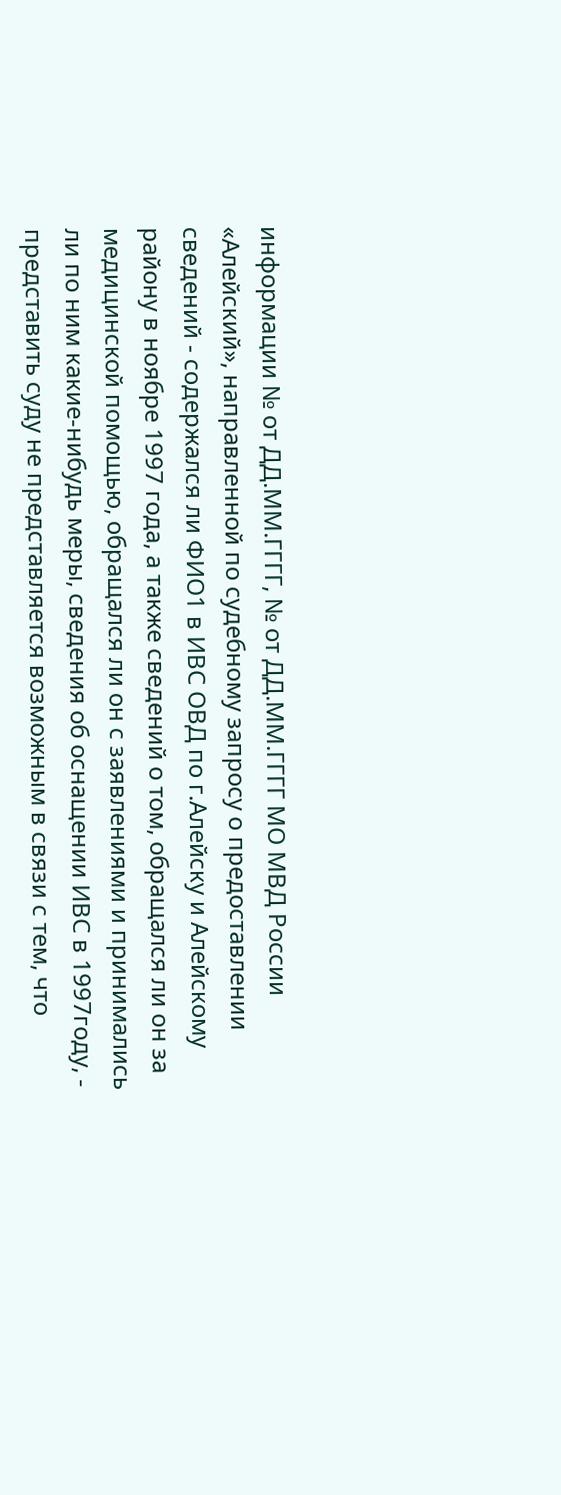информации № от ДД.ММ.ГГГГ, № от ДД.ММ.ГГГГ МО МВД России «Алейский», направленной по судебному запросу о предоставлении сведений - содержался ли ФИО1 в ИВС ОВД по г.Алейску и Алейскому району в ноябре 1997 года, а также сведений о том, обращался ли он за медицинской помощью, обращался ли он с заявлениями и принимались ли по ним какие-нибудь меры, сведения об оснащении ИВС в 1997году, - представить суду не представляется возможным в связи с тем, что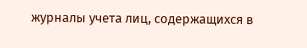журналы учета лиц, содержащихся в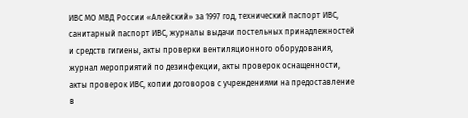ИВС МО МВД России «Алейский» за 1997 год, технический паспорт ИВС, санитарный паспорт ИВС, журналы выдачи постельных принадлежностей и средств гигиены, акты проверки вентиляционного оборудования, журнал мероприятий по дезинфекции, акты проверок оснащенности, акты проверок ИВС, копии договоров с учреждениями на предоставление в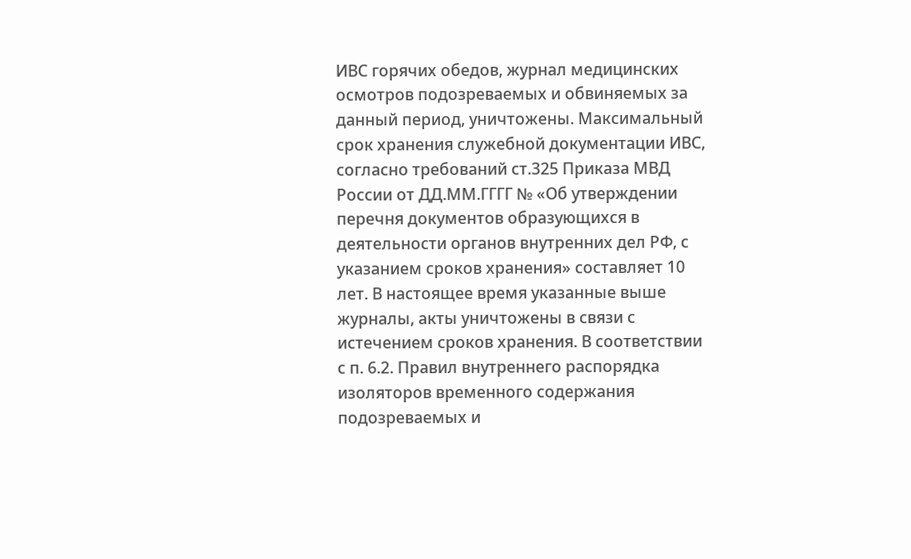ИВС горячих обедов, журнал медицинских осмотров подозреваемых и обвиняемых за данный период, уничтожены. Максимальный срок хранения служебной документации ИВС, согласно требований ст.325 Приказа МВД России от ДД.ММ.ГГГГ № «Об утверждении перечня документов образующихся в деятельности органов внутренних дел РФ, с указанием сроков хранения» составляет 10 лет. В настоящее время указанные выше журналы, акты уничтожены в связи с истечением сроков хранения. В соответствии с п. 6.2. Правил внутреннего распорядка изоляторов временного содержания подозреваемых и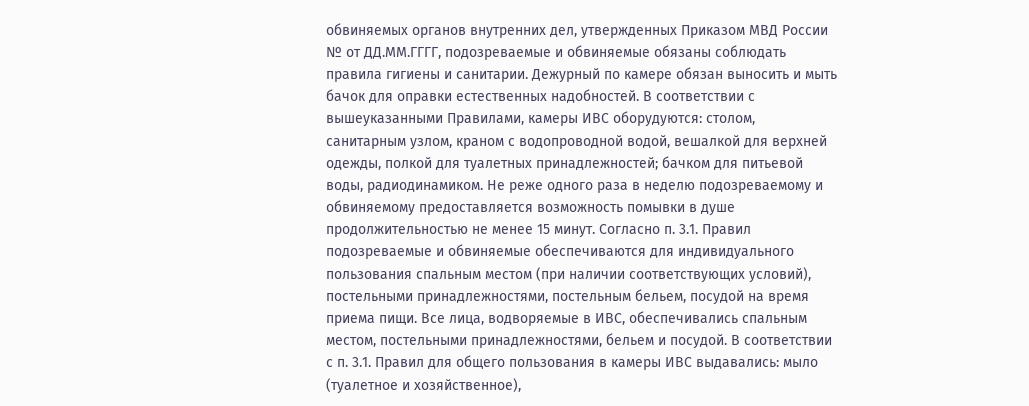обвиняемых органов внутренних дел, утвержденных Приказом МВД России № от ДД.ММ.ГГГГ, подозреваемые и обвиняемые обязаны соблюдать правила гигиены и санитарии. Дежурный по камере обязан выносить и мыть бачок для оправки естественных надобностей. В соответствии с вышеуказанными Правилами, камеры ИВС оборудуются: столом, санитарным узлом, краном с водопроводной водой, вешалкой для верхней одежды, полкой для туалетных принадлежностей; бачком для питьевой воды, радиодинамиком. Не реже одного раза в неделю подозреваемому и обвиняемому предоставляется возможность помывки в душе продолжительностью не менее 15 минут. Согласно п. 3.1. Правил подозреваемые и обвиняемые обеспечиваются для индивидуального пользования спальным местом (при наличии соответствующих условий), постельными принадлежностями, постельным бельем, посудой на время приема пищи. Все лица, водворяемые в ИВС, обеспечивались спальным местом, постельными принадлежностями, бельем и посудой. В соответствии с п. 3.1. Правил для общего пользования в камеры ИВС выдавались: мыло (туалетное и хозяйственное),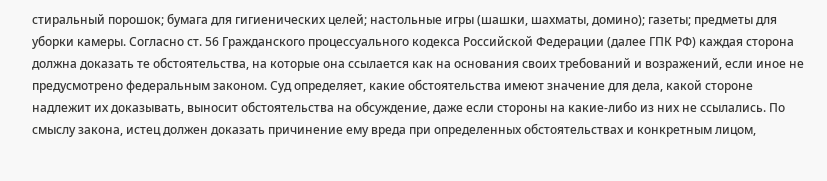стиральный порошок; бумага для гигиенических целей; настольные игры (шашки, шахматы, домино); газеты; предметы для уборки камеры. Согласно ст. 56 Гражданского процессуального кодекса Российской Федерации (далее ГПК РФ) каждая сторона должна доказать те обстоятельства, на которые она ссылается как на основания своих требований и возражений, если иное не предусмотрено федеральным законом. Суд определяет, какие обстоятельства имеют значение для дела, какой стороне надлежит их доказывать, выносит обстоятельства на обсуждение, даже если стороны на какие-либо из них не ссылались. По смыслу закона, истец должен доказать причинение ему вреда при определенных обстоятельствах и конкретным лицом,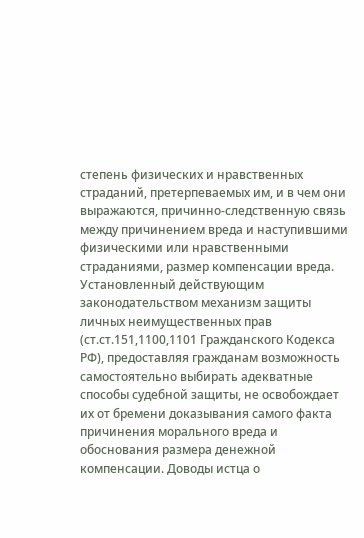степень физических и нравственных страданий, претерпеваемых им, и в чем они выражаются, причинно-следственную связь между причинением вреда и наступившими физическими или нравственными страданиями, размер компенсации вреда. Установленный действующим законодательством механизм защиты личных неимущественных прав (ст.ст.151,1100,1101 Гражданского Кодекса РФ), предоставляя гражданам возможность самостоятельно выбирать адекватные способы судебной защиты, не освобождает их от бремени доказывания самого факта причинения морального вреда и обоснования размера денежной компенсации. Доводы истца о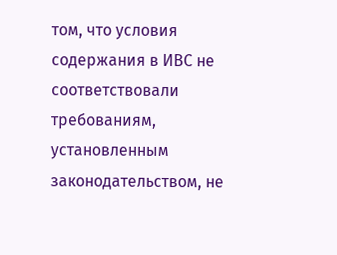том, что условия содержания в ИВС не соответствовали требованиям, установленным законодательством, не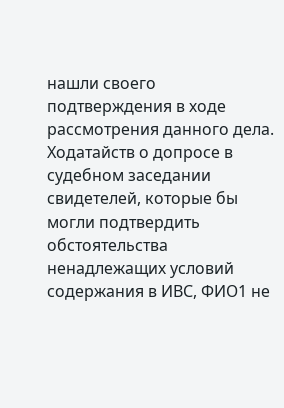нашли своего подтверждения в ходе рассмотрения данного дела. Ходатайств о допросе в судебном заседании свидетелей, которые бы могли подтвердить обстоятельства ненадлежащих условий содержания в ИВС, ФИО1 не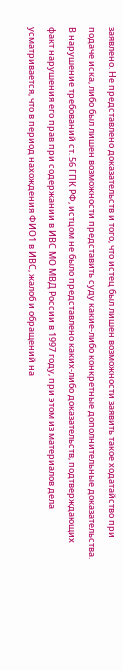заявлено. Не представлено доказательств и того, что истец был лишен возможности заявить такое ходатайство при подаче иска, либо был лишен возможности представить суду какие-либо конкретные дополнительные доказательства. В нарушение требований ст. 56 ГПК РФ, истцом не было представлено каких-либо доказательств, подтверждающих факт нарушения его прав при содержании в ИВС МО МВД России в 1997 году, при этом из материалов дела усматривается, что в период нахождения ФИО1 в ИВС, жалоб и обращений на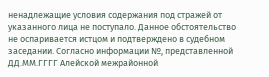ненадлежащие условия содержания под стражей от указанного лица не поступало. Данное обстоятельство не оспаривается истцом и подтверждено в судебном заседании. Согласно информации №, представленной ДД.ММ.ГГГГ Алейской межрайонной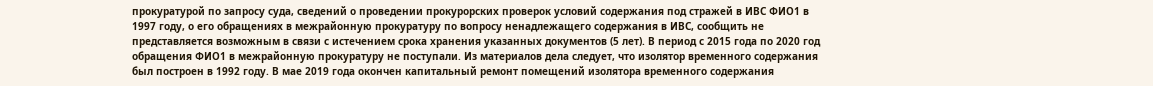прокуратурой по запросу суда, сведений о проведении прокурорских проверок условий содержания под стражей в ИВС ФИО1 в 1997 году, о его обращениях в межрайонную прокуратуру по вопросу ненадлежащего содержания в ИВС, сообщить не представляется возможным в связи с истечением срока хранения указанных документов (5 лет). В период с 2015 года по 2020 год обращения ФИО1 в межрайонную прокуратуру не поступали. Из материалов дела следует, что изолятор временного содержания был построен в 1992 году. В мае 2019 года окончен капитальный ремонт помещений изолятора временного содержания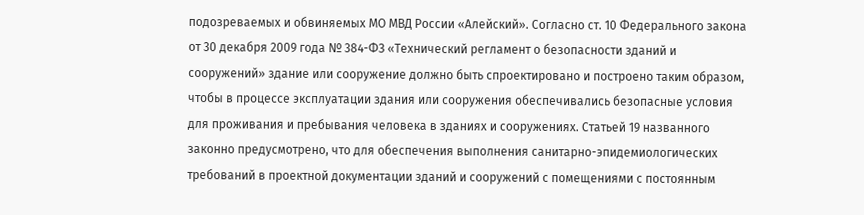подозреваемых и обвиняемых МО МВД России «Алейский». Согласно ст. 10 Федерального закона от 30 декабря 2009 года № 384-ФЗ «Технический регламент о безопасности зданий и сооружений» здание или сооружение должно быть спроектировано и построено таким образом, чтобы в процессе эксплуатации здания или сооружения обеспечивались безопасные условия для проживания и пребывания человека в зданиях и сооружениях. Статьей 19 названного законно предусмотрено, что для обеспечения выполнения санитарно-эпидемиологических требований в проектной документации зданий и сооружений с помещениями с постоянным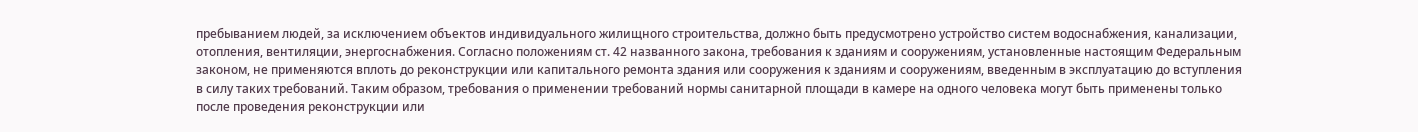пребыванием людей, за исключением объектов индивидуального жилищного строительства, должно быть предусмотрено устройство систем водоснабжения, канализации, отопления, вентиляции, энергоснабжения. Согласно положениям ст. 42 названного закона, требования к зданиям и сооружениям, установленные настоящим Федеральным законом, не применяются вплоть до реконструкции или капитального ремонта здания или сооружения к зданиям и сооружениям, введенным в эксплуатацию до вступления в силу таких требований. Таким образом, требования о применении требований нормы санитарной площади в камере на одного человека могут быть применены только после проведения реконструкции или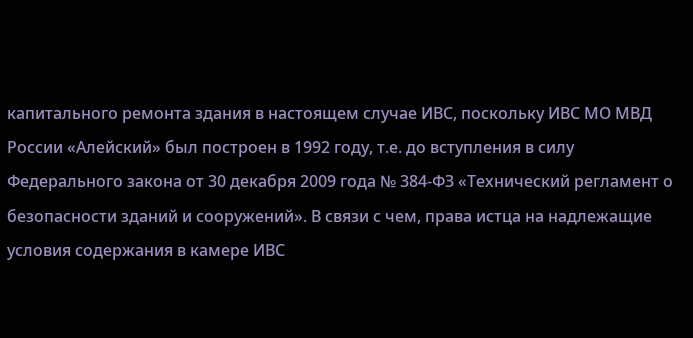капитального ремонта здания в настоящем случае ИВС, поскольку ИВС МО МВД России «Алейский» был построен в 1992 году, т.е. до вступления в силу Федерального закона от 30 декабря 2009 года № 384-ФЗ «Технический регламент о безопасности зданий и сооружений». В связи с чем, права истца на надлежащие условия содержания в камере ИВС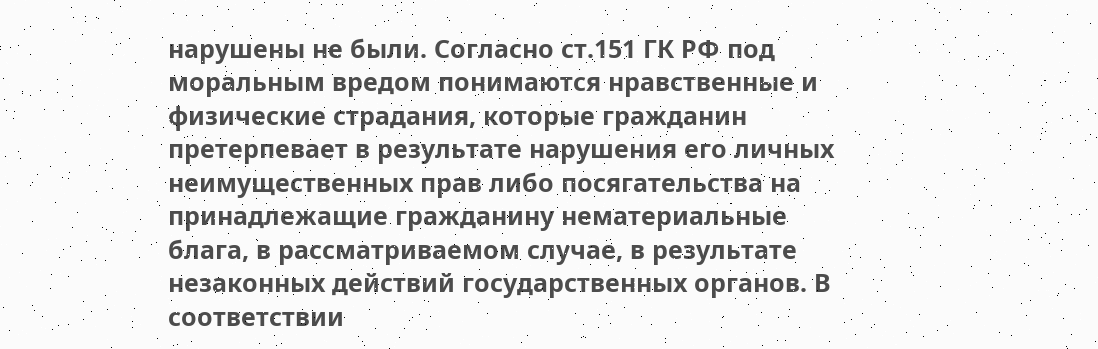нарушены не были. Согласно ст.151 ГК РФ под моральным вредом понимаются нравственные и физические страдания, которые гражданин претерпевает в результате нарушения его личных неимущественных прав либо посягательства на принадлежащие гражданину нематериальные блага, в рассматриваемом случае, в результате незаконных действий государственных органов. В соответствии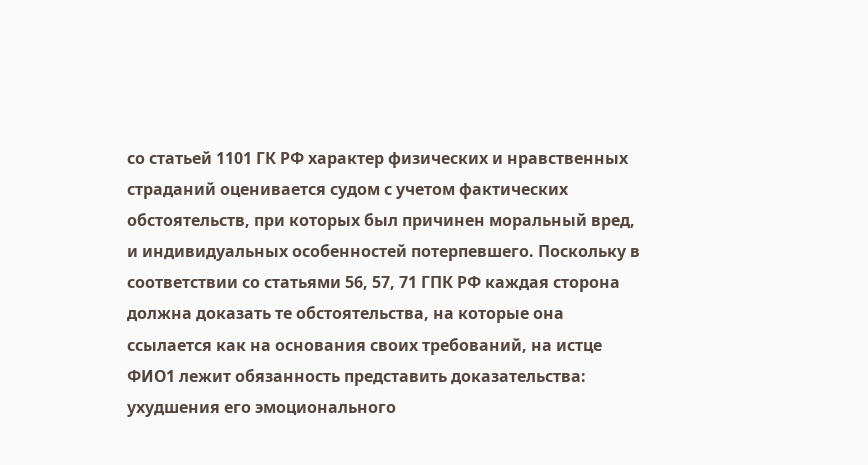со статьей 1101 ГК РФ характер физических и нравственных страданий оценивается судом с учетом фактических обстоятельств, при которых был причинен моральный вред, и индивидуальных особенностей потерпевшего. Поскольку в соответствии со статьями 56, 57, 71 ГПК РФ каждая сторона должна доказать те обстоятельства, на которые она ссылается как на основания своих требований, на истце ФИО1 лежит обязанность представить доказательства: ухудшения его эмоционального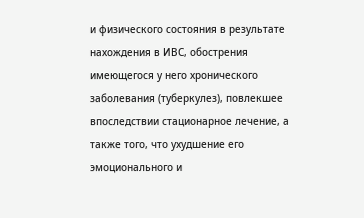и физического состояния в результате нахождения в ИВС, обострения имеющегося у него хронического заболевания (туберкулез), повлекшее впоследствии стационарное лечение, а также того, что ухудшение его эмоционального и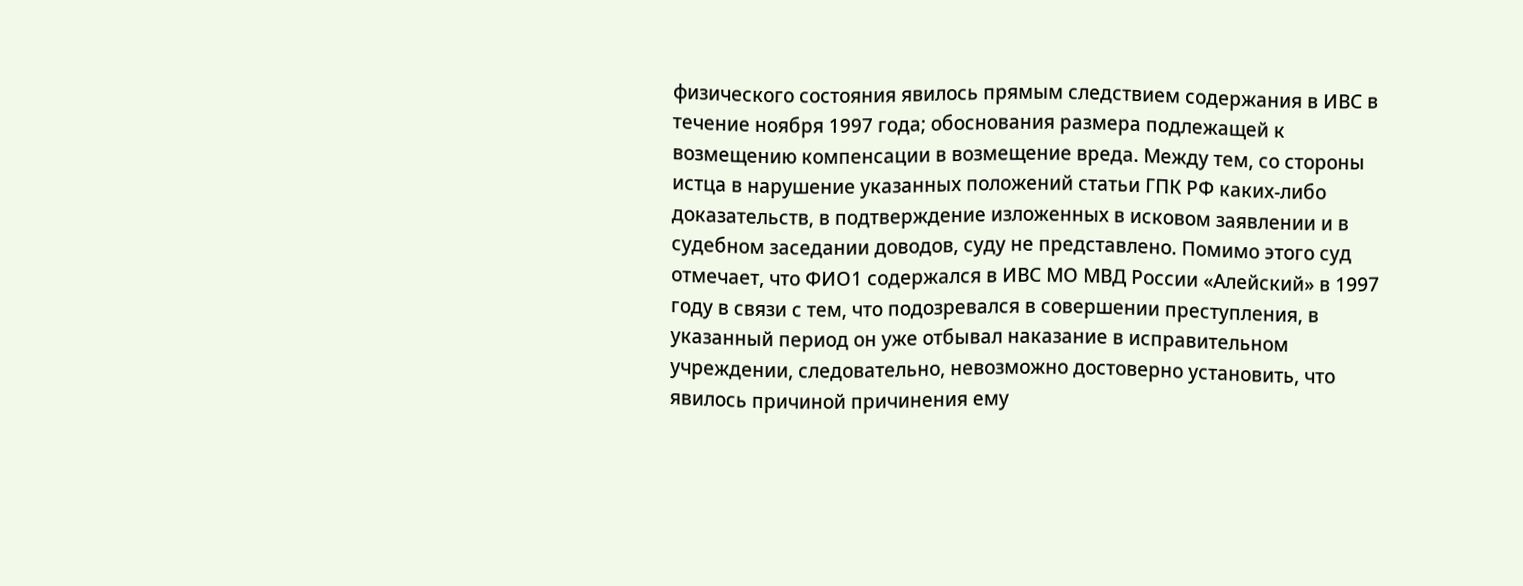физического состояния явилось прямым следствием содержания в ИВС в течение ноября 1997 года; обоснования размера подлежащей к возмещению компенсации в возмещение вреда. Между тем, со стороны истца в нарушение указанных положений статьи ГПК РФ каких-либо доказательств, в подтверждение изложенных в исковом заявлении и в судебном заседании доводов, суду не представлено. Помимо этого суд отмечает, что ФИО1 содержался в ИВС МО МВД России «Алейский» в 1997 году в связи с тем, что подозревался в совершении преступления, в указанный период он уже отбывал наказание в исправительном учреждении, следовательно, невозможно достоверно установить, что явилось причиной причинения ему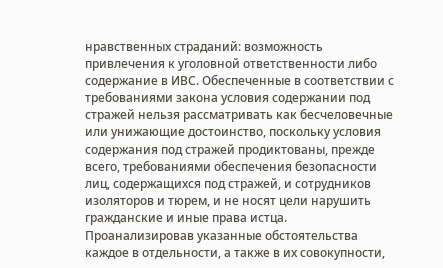нравственных страданий: возможность привлечения к уголовной ответственности либо содержание в ИВС. Обеспеченные в соответствии с требованиями закона условия содержании под стражей нельзя рассматривать как бесчеловечные или унижающие достоинство, поскольку условия содержания под стражей продиктованы, прежде всего, требованиями обеспечения безопасности лиц, содержащихся под стражей, и сотрудников изоляторов и тюрем, и не носят цели нарушить гражданские и иные права истца. Проанализировав указанные обстоятельства каждое в отдельности, а также в их совокупности,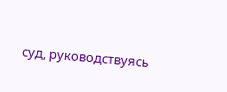суд, руководствуясь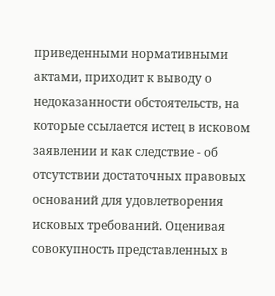приведенными нормативными актами, приходит к выводу о недоказанности обстоятельств, на которые ссылается истец в исковом заявлении и как следствие - об отсутствии достаточных правовых оснований для удовлетворения исковых требований. Оценивая совокупность представленных в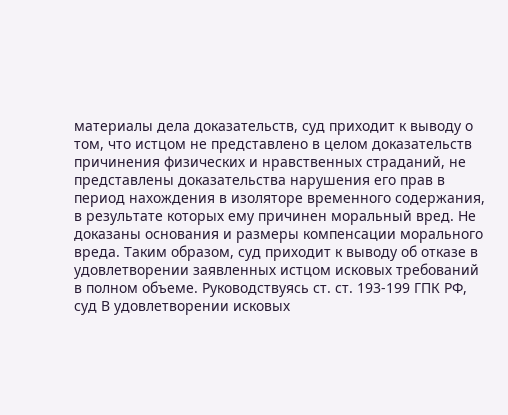материалы дела доказательств, суд приходит к выводу о том, что истцом не представлено в целом доказательств причинения физических и нравственных страданий, не представлены доказательства нарушения его прав в период нахождения в изоляторе временного содержания, в результате которых ему причинен моральный вред. Не доказаны основания и размеры компенсации морального вреда. Таким образом, суд приходит к выводу об отказе в удовлетворении заявленных истцом исковых требований в полном объеме. Руководствуясь ст. ст. 193-199 ГПК РФ, суд В удовлетворении исковых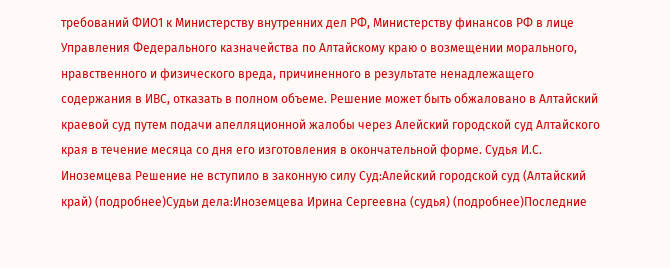требований ФИО1 к Министерству внутренних дел РФ, Министерству финансов РФ в лице Управления Федерального казначейства по Алтайскому краю о возмещении морального, нравственного и физического вреда, причиненного в результате ненадлежащего содержания в ИВС, отказать в полном объеме. Решение может быть обжаловано в Алтайский краевой суд путем подачи апелляционной жалобы через Алейский городской суд Алтайского края в течение месяца со дня его изготовления в окончательной форме. Судья И.С. Иноземцева Решение не вступило в законную силу Суд:Алейский городской суд (Алтайский край) (подробнее)Судьи дела:Иноземцева Ирина Сергеевна (судья) (подробнее)Последние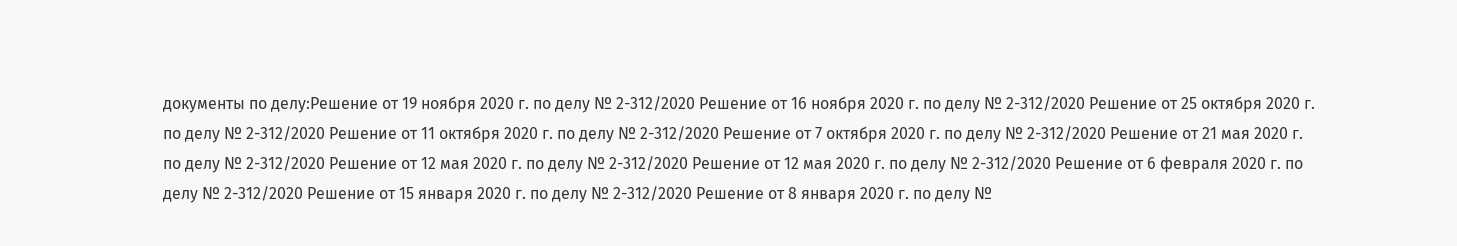документы по делу:Решение от 19 ноября 2020 г. по делу № 2-312/2020 Решение от 16 ноября 2020 г. по делу № 2-312/2020 Решение от 25 октября 2020 г. по делу № 2-312/2020 Решение от 11 октября 2020 г. по делу № 2-312/2020 Решение от 7 октября 2020 г. по делу № 2-312/2020 Решение от 21 мая 2020 г. по делу № 2-312/2020 Решение от 12 мая 2020 г. по делу № 2-312/2020 Решение от 12 мая 2020 г. по делу № 2-312/2020 Решение от 6 февраля 2020 г. по делу № 2-312/2020 Решение от 15 января 2020 г. по делу № 2-312/2020 Решение от 8 января 2020 г. по делу №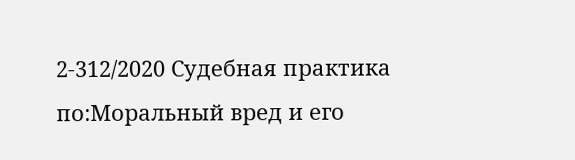2-312/2020 Судебная практика по:Моральный вред и его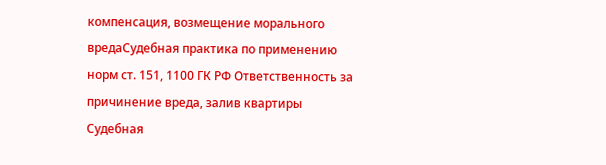компенсация, возмещение морального вредаСудебная практика по применению норм ст. 151, 1100 ГК РФ Ответственность за причинение вреда, залив квартиры Судебная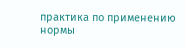практика по применению нормы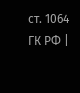ст. 1064 ГК РФ |